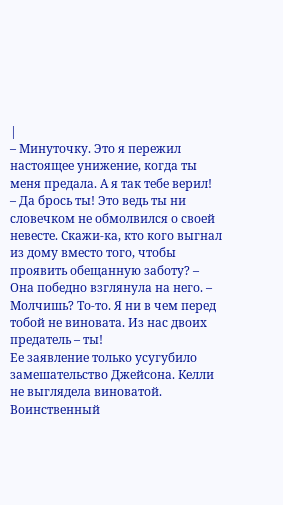|
– Минуточку. Это я пережил настоящее унижение, когда ты меня предала. А я так тебе верил!
– Да брось ты! Это ведь ты ни словечком не обмолвился о своей невесте. Скажи-ка, кто кого выгнал из дому вместо того, чтобы проявить обещанную заботу? – Она победно взглянула на него. – Молчишь? То-то. Я ни в чем перед тобой не виновата. Из нас двоих предатель – ты!
Ее заявление только усугубило замешательство Джейсона. Келли не выглядела виноватой. Воинственный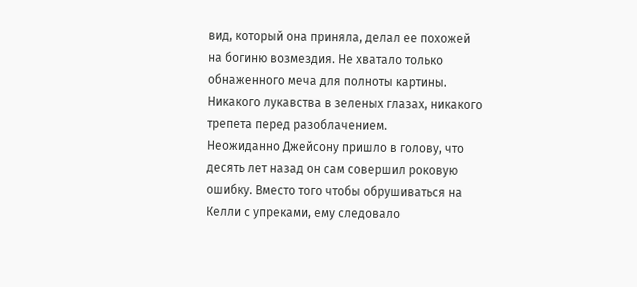вид, который она приняла, делал ее похожей на богиню возмездия. Не хватало только обнаженного меча для полноты картины. Никакого лукавства в зеленых глазах, никакого трепета перед разоблачением.
Неожиданно Джейсону пришло в голову, что десять лет назад он сам совершил роковую ошибку. Вместо того чтобы обрушиваться на Келли с упреками, ему следовало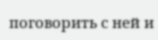поговорить с ней и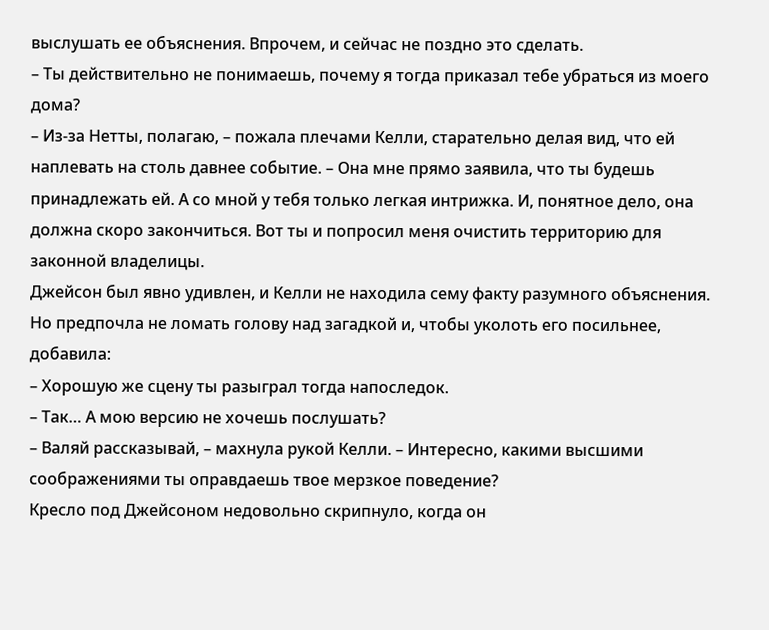выслушать ее объяснения. Впрочем, и сейчас не поздно это сделать.
– Ты действительно не понимаешь, почему я тогда приказал тебе убраться из моего дома?
– Из-за Нетты, полагаю, – пожала плечами Келли, старательно делая вид, что ей наплевать на столь давнее событие. – Она мне прямо заявила, что ты будешь принадлежать ей. А со мной у тебя только легкая интрижка. И, понятное дело, она должна скоро закончиться. Вот ты и попросил меня очистить территорию для законной владелицы.
Джейсон был явно удивлен, и Келли не находила сему факту разумного объяснения. Но предпочла не ломать голову над загадкой и, чтобы уколоть его посильнее, добавила:
– Хорошую же сцену ты разыграл тогда напоследок.
– Так… А мою версию не хочешь послушать?
– Валяй рассказывай, – махнула рукой Келли. – Интересно, какими высшими соображениями ты оправдаешь твое мерзкое поведение?
Кресло под Джейсоном недовольно скрипнуло, когда он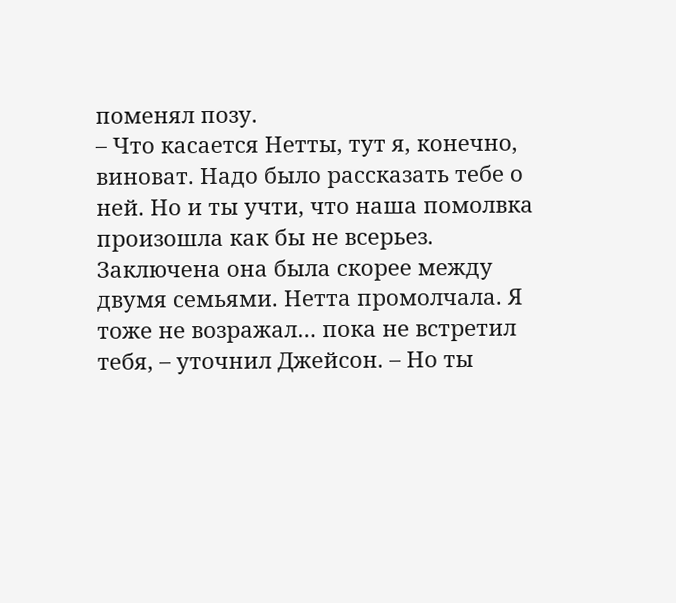поменял позу.
– Что касается Нетты, тут я, конечно, виноват. Надо было рассказать тебе о ней. Но и ты учти, что наша помолвка произошла как бы не всерьез. Заключена она была скорее между двумя семьями. Нетта промолчала. Я тоже не возражал… пока не встретил тебя, – уточнил Джейсон. – Но ты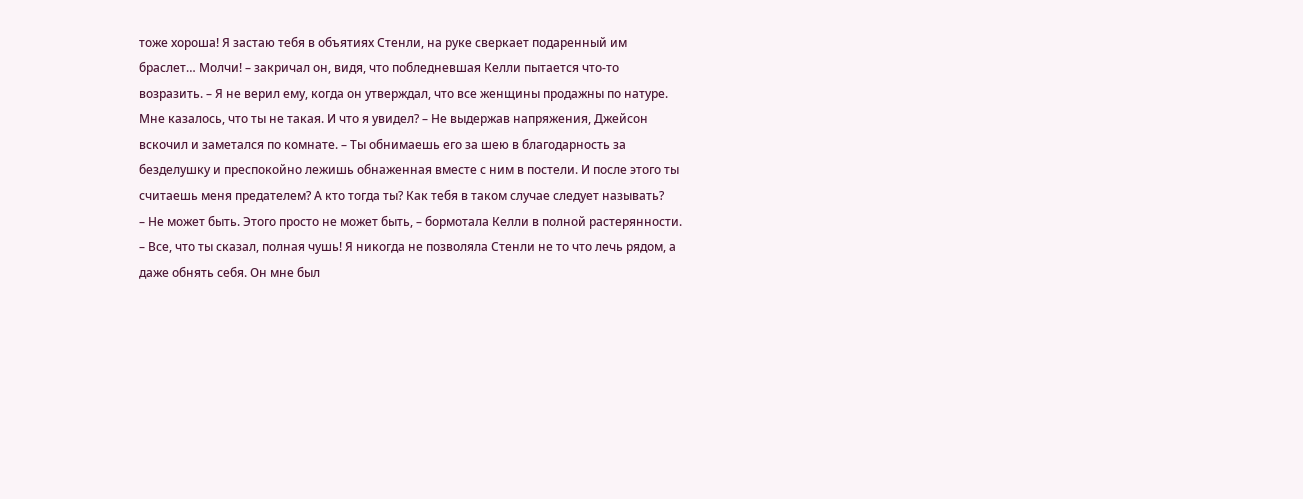тоже хороша! Я застаю тебя в объятиях Стенли, на руке сверкает подаренный им браслет… Молчи! – закричал он, видя, что побледневшая Келли пытается что-то возразить. – Я не верил ему, когда он утверждал, что все женщины продажны по натуре. Мне казалось, что ты не такая. И что я увидел? – Не выдержав напряжения, Джейсон вскочил и заметался по комнате. – Ты обнимаешь его за шею в благодарность за безделушку и преспокойно лежишь обнаженная вместе с ним в постели. И после этого ты считаешь меня предателем? А кто тогда ты? Как тебя в таком случае следует называть?
– Не может быть. Этого просто не может быть, – бормотала Келли в полной растерянности. – Все, что ты сказал, полная чушь! Я никогда не позволяла Стенли не то что лечь рядом, а даже обнять себя. Он мне был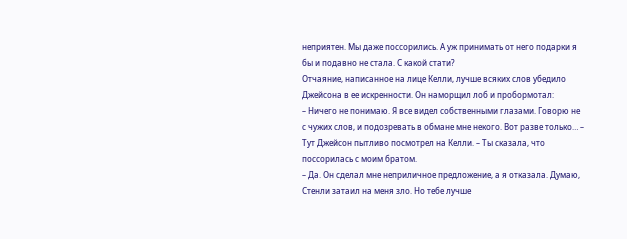неприятен. Мы даже поссорились. А уж принимать от него подарки я бы и подавно не стала. С какой стати?
Отчаяние, написанное на лице Келли, лучше всяких слов убедило Джейсона в ее искренности. Он наморщил лоб и пробормотал:
– Ничего не понимаю. Я все видел собственными глазами. Говорю не с чужих слов, и подозревать в обмане мне некого. Вот разве только… – Тут Джейсон пытливо посмотрел на Келли. – Ты сказала, что поссорилась с моим братом.
– Да. Он сделал мне неприличное предложение, а я отказала. Думаю, Стенли затаил на меня зло. Но тебе лучше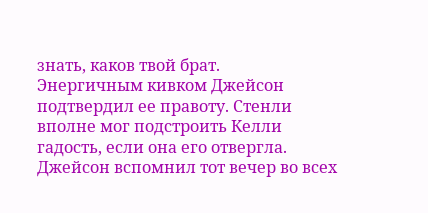знать, каков твой брат.
Энергичным кивком Джейсон подтвердил ее правоту. Стенли вполне мог подстроить Келли гадость, если она его отвергла. Джейсон вспомнил тот вечер во всех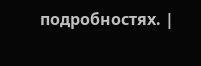подробностях. |